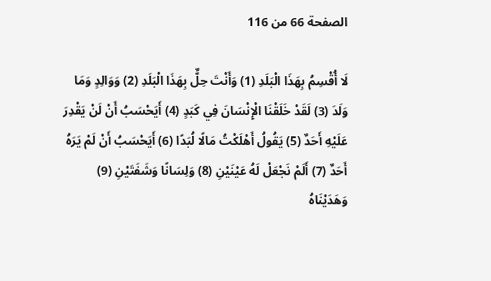الصفحة 66 من 116

لَا أُقْسِمُ بِهَذَا الْبَلَدِ (1) وَأَنْتَ حِلٌّ بِهَذَا الْبَلَدِ (2) وَوَالِدٍ وَمَا وَلَدَ (3) لَقَدْ خَلَقْنَا الْإِنْسَانَ فِي كَبَدٍ (4) أَيَحْسَبُ أَنْ لَنْ يَقْدِرَ عَلَيْهِ أَحَدٌ (5) يَقُولُ أَهْلَكْتُ مَالًا لُبَدًا (6) أَيَحْسَبُ أَنْ لَمْ يَرَهُ أَحَدٌ (7) أَلَمْ نَجْعَلْ لَهُ عَيْنَيْنِ (8) وَلِسَانًا وَشَفَتَيْنِ (9) وَهَدَيْنَاهُ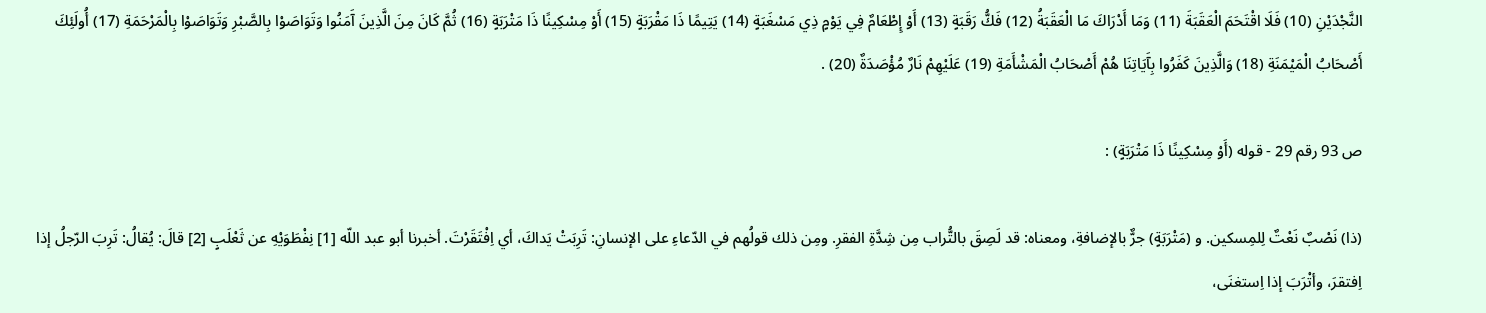النَّجْدَيْنِ (10) فَلَا اقْتَحَمَ الْعَقَبَةَ (11) وَمَا أَدْرَاكَ مَا الْعَقَبَةُ (12) فَكُّ رَقَبَةٍ (13) أَوْ إِطْعَامٌ فِي يَوْمٍ ذِي مَسْغَبَةٍ (14) يَتِيمًا ذَا مَقْرَبَةٍ (15) أَوْ مِسْكِينًا ذَا مَتْرَبَةٍ (16) ثُمَّ كَانَ مِنَ الَّذِينَ آَمَنُوا وَتَوَاصَوْا بِالصَّبْرِ وَتَوَاصَوْا بِالْمَرْحَمَةِ (17) أُولَئِكَ أَصْحَابُ الْمَيْمَنَةِ (18) وَالَّذِينَ كَفَرُوا بِآَيَاتِنَا هُمْ أَصْحَابُ الْمَشْأَمَةِ (19) عَلَيْهِمْ نَارٌ مُؤْصَدَةٌ (20) .

ص 93 رقم 29 - قوله (أَوْ مِسْكِينًا ذَا مَتْرَبَةٍ) :

(ذا) نَصْبٌ نَعْتٌ لِلمِسكين. و (مَتْرَبَةٍ) جرٌّ بالإضافةِ، ومعناه: قد لَصِقَ بالتُّراب مِن شِدَّةِ الفقرِ. ومِن ذلك قولُهم في الدّعاءِ على الإنسانِ: تَرِبَتْ يَداكَ، أي اِفْتَقَرْتَ. أخبرنا أبو عبد اللّه [1] نِفْطَوَيْهِ عن ثَعْلَبٍ [2] قالَ: يُقالُ: تَرِبَ الرّجلُ إذا اِفتقرَ، وأتْرَبَ إذا اِستغنَى،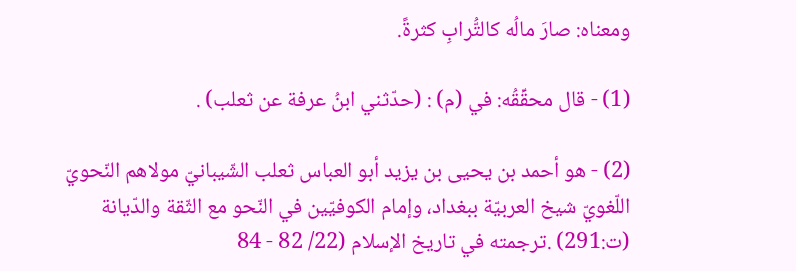ومعناه: صارَ مالُه كالتُّرابِ كثرةً.

(1) - قال محقِّقُه: في (م) : (حدّثني ابنُ عرفة عن ثعلب) .

(2) - هو أحمد بن يحيى بن يزيد أبو العباس ثعلب الشّيبانيّ مولاهم النّحويّ اللّغويّ شيخ العربيّة ببغداد، وإمام الكوفيّين في النّحو مع الثّقة والدّيانة (ت:291) .ترجمته في تاريخ الإسلام (22/ 82 - 84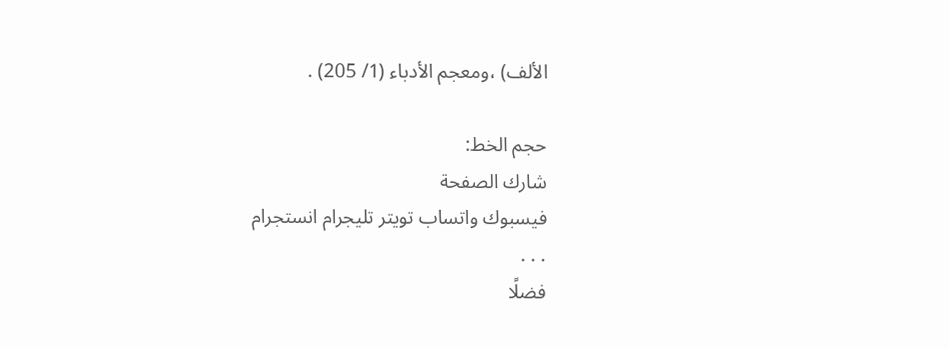الألف) ،ومعجم الأدباء (1/ 205) .

حجم الخط:
شارك الصفحة
فيسبوك واتساب تويتر تليجرام انستجرام
. . .
فضلًا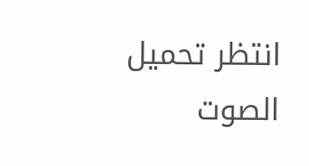انتظر تحميل الصوت